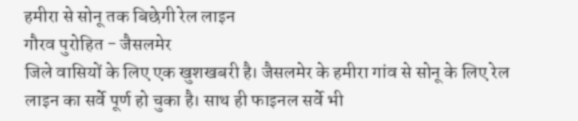हमीरा से सोनू तक बिछेगी रेल लाइन
गौरव पुरोहित - जैसलमेर
जिले वासियों के लिए एक खुशखबरी है। जैसलमेर के हमीरा गांव से सोनू के लिए रेल लाइन का सर्वे पूर्ण हो चुका है। साथ ही फाइनल सर्वे भी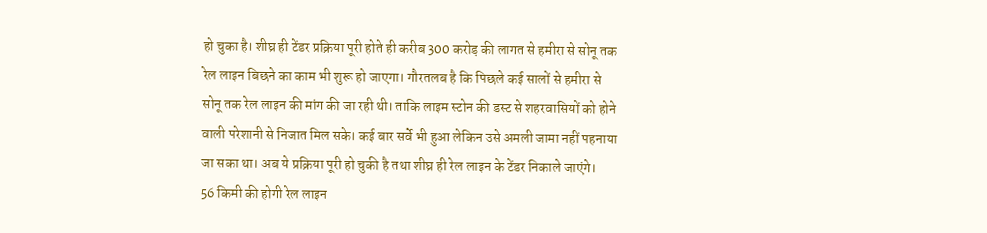हो चुका है। शीघ्र ही टेंडर प्रक्रिया पूरी होते ही करीब 300 करोड़ की लागत से हमीरा से सोनू तक रेल लाइन बिछने का काम भी शुरू हो जाएगा। गौरतलब है कि पिछले कई सालों से हमीरा से सोनू तक रेल लाइन की मांग की जा रही थी। ताकि लाइम स्टोन की डस्ट से शहरवासियों को होने वाली परेशानी से निजात मिल सके। कई बार सर्वे भी हुआ लेकिन उसे अमली जामा नहीं पहनाया जा सका था। अब ये प्रक्रिया पूरी हो चुकी है तथा शीघ्र ही रेल लाइन के टेंडर निकाले जाएंगे।
56 किमी की होगी रेल लाइन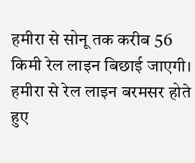हमीरा से सोनू तक करीब 56 किमी रेल लाइन बिछाई जाएगी। हमीरा से रेल लाइन बरमसर होते हुए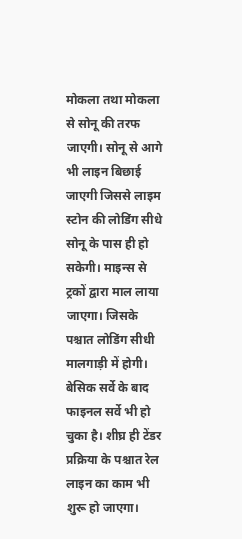मोकला तथा मोकला से सोनू की तरफ जाएगी। सोनू से आगे भी लाइन बिछाई जाएगी जिससे लाइम स्टोन की लोडिंग सीधे सोनू के पास ही हो सकेगी। माइन्स से ट्रकों द्वारा माल लाया जाएगा। जिसके पश्चात लोडिंग सीधी मालगाड़ी में होगी। बेसिक सर्वे के बाद फाइनल सर्वे भी हो चुका है। शीघ्र ही टेंडर प्रक्रिया के पश्चात रेल लाइन का काम भी शुरू हो जाएगा।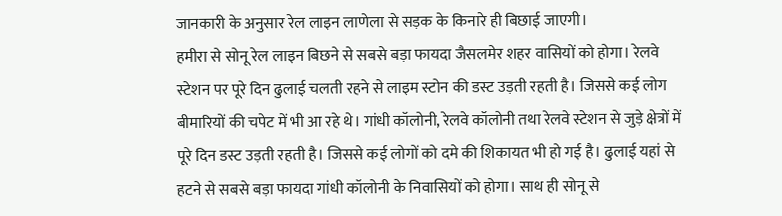जानकारी के अनुसार रेल लाइन लाणेला से सड़क के किनारे ही बिछाई जाएगी।
हमीरा से सोनू रेल लाइन बिछने से सबसे बड़ा फायदा जैसलमेर शहर वासियों को होगा। रेलवे स्टेशन पर पूरे दिन ढुलाई चलती रहने से लाइम स्टोन की डस्ट उड़ती रहती है। जिससे कई लोग बीमारियों की चपेट में भी आ रहे थे। गांधी कॉलोनी, रेलवे कॉलोनी तथा रेलवे स्टेशन से जुड़े क्षेत्रों में पूरे दिन डस्ट उड़ती रहती है। जिससे कई लोगों को दमे की शिकायत भी हो गई है। ढुलाई यहां से हटने से सबसे बड़ा फायदा गांधी कॉलोनी के निवासियों को होगा। साथ ही सोनू से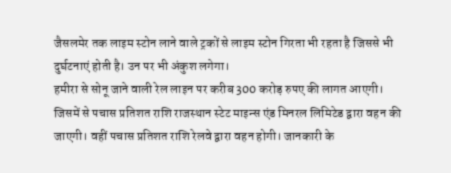जैसलमेर तक लाइम स्टोन लाने वाले ट्रकों से लाइम स्टोन गिरता भी रहता है जिससे भी दुर्घटनाएं होती है। उन पर भी अंकुश लगेगा।
हमीरा से सोनू जाने वाली रेल लाइन पर करीब 300 करोड़ रुपए की लागत आएगी। जिसमें से पचास प्रतिशत राशि राजस्थान स्टेट माइन्स एंड मिनरल लिमिटेड द्वारा वहन की जाएगी। वहीं पचास प्रतिशत राशि रेलवे द्वारा वहन होगी। जानकारी के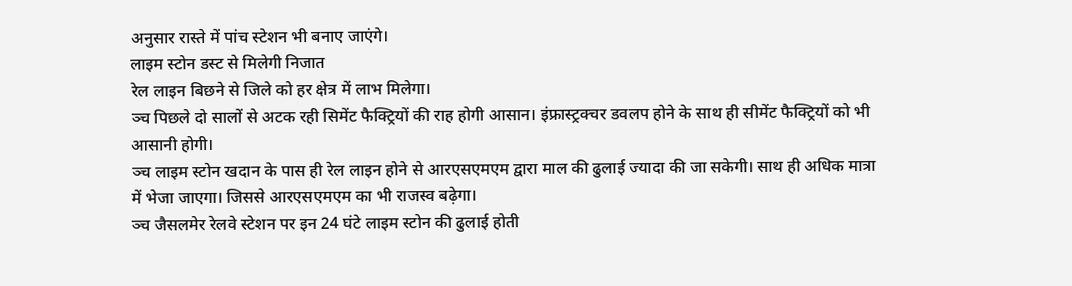अनुसार रास्ते में पांच स्टेशन भी बनाए जाएंगे।
लाइम स्टोन डस्ट से मिलेगी निजात
रेल लाइन बिछने से जिले को हर क्षेत्र में लाभ मिलेगा।
ञ्च पिछले दो सालों से अटक रही सिमेंट फैक्ट्रियों की राह होगी आसान। इंफ्रास्ट्रक्चर डवलप होने के साथ ही सीमेंट फैक्ट्रियों को भी आसानी होगी।
ञ्च लाइम स्टोन खदान के पास ही रेल लाइन होने से आरएसएमएम द्वारा माल की ढुलाई ज्यादा की जा सकेगी। साथ ही अधिक मात्रा में भेजा जाएगा। जिससे आरएसएमएम का भी राजस्व बढ़ेगा।
ञ्च जैसलमेर रेलवे स्टेशन पर इन 24 घंटे लाइम स्टोन की ढुलाई होती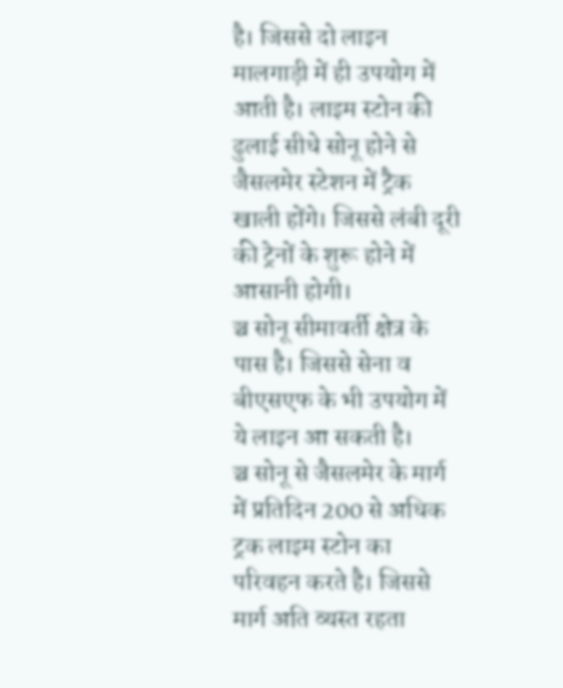है। जिससे दो लाइन मालगाड़ी में ही उपयोग में आती है। लाइम स्टोन की ढुलाई सीधे सोनू होने से जैसलमेर स्टेशन में ट्रैक खाली होंगे। जिससे लंबी दूरी की ट्रेनों के शुरू होने में आसानी होगी।
ञ्च सोनू सीमावर्ती क्षेत्र के पास है। जिससे सेना व बीएसएफ के भी उपयोग में ये लाइन आ सकती है।
ञ्च सोनू से जैसलमेर के मार्ग में प्रतिदिन 200 से अधिक ट्रक लाइम स्टोन का परिवहन करते है। जिससे मार्ग अति व्यस्त रहता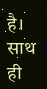है। साथ ही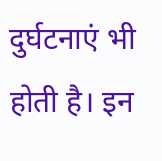दुर्घटनाएं भी होती है। इन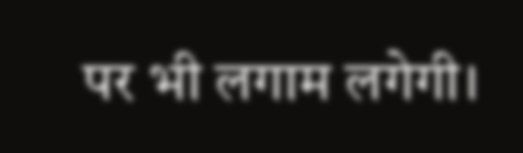पर भी लगाम लगेगी।